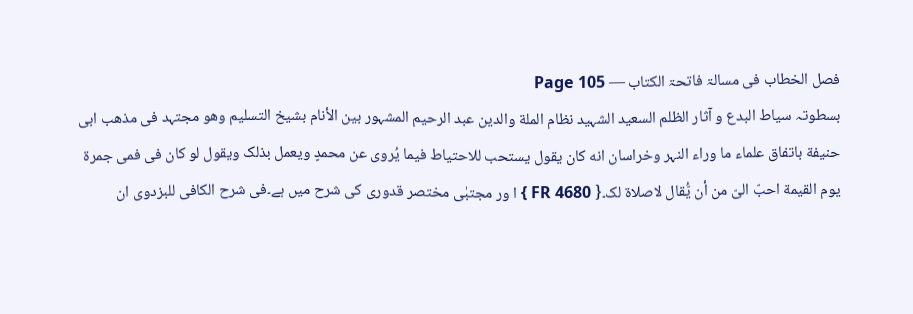فصل الخطاب فی مسالۃ فاتحۃ الکتاب — Page 105
بسطوتہ سیاط البدع و آثار الظلم السعید الشہید نظام الملة والدین عبد الرحیم المشہور بین الأنام بشیخ التسلیم وھو مجتہد فی مذھب ابی حنیفة باتفاق علماء ما وراء النہر وخراسان انه کان یقول یستحب للاحتیاط فیما یُروی عن محمدٍ ویعمل بذلک ویقول لو کان فی فمی جمرة یوم القیمة احبّ الیّ من أن یُّقال لاصلاة لک۔{ FR 4680 } ا ور مجتبٰی مختصر قدوری کی شرح میں ہے۔فی شرح الکافی للبزدوی ان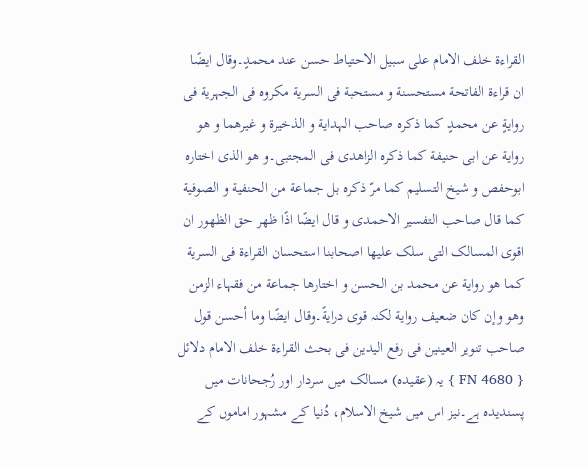القراءة خلف الامام علی سبیل الاحتیاط حسن عند محمدٍ۔وقال ایضًا ان قراءة الفاتحة مستحسنة و مستحبة فی السریة مکروہ فی الجہریة فی روایةٍ عن محمدٍ کما ذکرہ صاحب الہدایة و الذخیرة و غیرھما و ھو روایة عن ابی حنیفة کما ذکرہ الزاھدی فی المجتبی۔و ھو الذی اختارہ ابوحفص و شیخ التسلیم کما مرّ ذکرہ بل جماعة من الحنفیة و الصوفیة کما قال صاحب التفسیر الاحمدی و قال ایضًا اذًا ظھر حق الظھور ان اقوی المسالک التی سلک علیھا اصحابنا استحسان القراءة فی السریة کما ھو روایة عن محمد بن الحسن و اختارھا جماعة من فقہاء الزمن وھو وإن کان ضعیف روایة لکنہ قوی درایةً۔وقال ایضًا وما أحسن قول صاحب تنویر العینین فی رفع الیدین فی بحث القراءة خلف الامام دلائل { FN 4680 } یہ (عقیدہ) مسالک میں سردار اور رُجحانات میں پسندیدہ ہے۔نیز اس میں شیخ الاسلام، دُنیا کے مشہور اماموں کے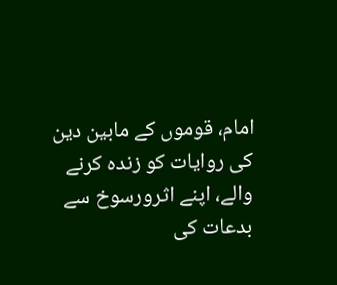امام، قوموں کے مابین دین کی روایات کو زندہ کرنے والے، اپنے اثرورسوخ سے بدعات کی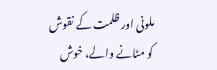ملونی اور ظلمت کے نقوش کو مٹانے والے، خوش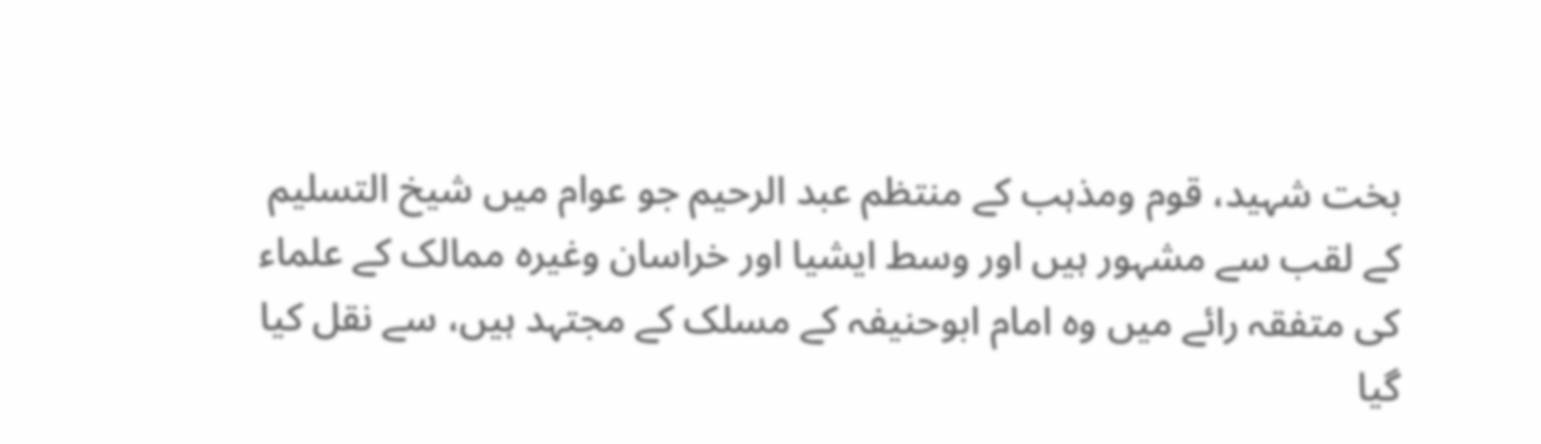بخت شہید، قوم ومذہب کے منتظم عبد الرحیم جو عوام میں شیخ التسلیم کے لقب سے مشہور ہیں اور وسط ایشیا اور خراسان وغیرہ ممالک کے علماء کی متفقہ رائے میں وہ امام ابوحنیفہ کے مسلک کے مجتہد ہیں، سے نقل کیا گیا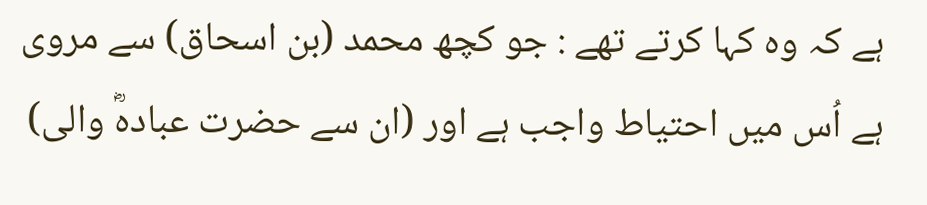ہے کہ وہ کہا کرتے تھے : جو کچھ محمد (بن اسحاق) سے مروی ہے اُس میں احتیاط واجب ہے اور (ان سے حضرت عبادہؓ والی)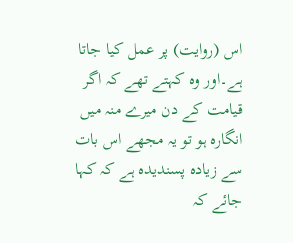اس (روایت) پر عمل کیا جاتا ہے۔اور وہ کہتے تھے کہ اگر قیامت کے دن میرے منہ میں انگارہ ہو تو یہ مجھے اس بات سے زیادہ پسندیدہ ہے کہ کہا جائے کہ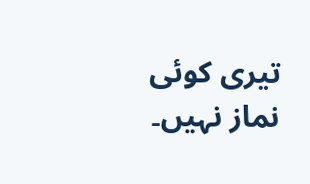تیری کوئی نماز نہیں۔